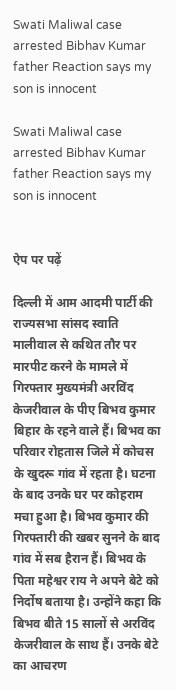Swati Maliwal case arrested Bibhav Kumar father Reaction says my son is innocent

Swati Maliwal case arrested Bibhav Kumar father Reaction says my son is innocent


ऐप पर पढ़ें

दिल्ली में आम आदमी पार्टी की राज्यसभा सांसद स्वाति मालीवाल से कथित तौर पर मारपीट करने के मामले में गिरफ्तार मुख्यमंत्री अरविंद केजरीवाल के पीए बिभव कुमार बिहार के रहने वाले हैं। बिभव का परिवार रोहतास जिले में कोचस के खुदरू गांव में रहता है। घटना के बाद उनके घर पर कोहराम मचा हुआ है। बिभव कुमार की गिरफ्तारी की खबर सुनने के बाद गांव में सब हैरान हैं। बिभव के पिता महेश्वर राय ने अपने बेटे को निर्दोष बताया है। उन्होंने कहा कि बिभव बीते 15 सालों से अरविंद केजरीवाल के साथ हैं। उनके बेटे का आचरण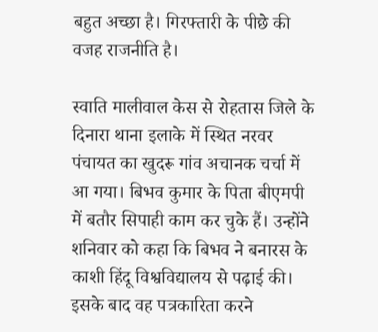बहुत अच्छा है। गिरफ्तारी के पीछे की वजह राजनीति है।

स्वाति मालीवाल केस से रोहतास जिले के दिनारा थाना इलाके में स्थित नरवर पंचायत का खुदरू गांव अचानक चर्चा में आ गया। बिभव कुमार के पिता बीएमपी में बतौर सिपाही काम कर चुके हैं। उन्होंने शनिवार को कहा कि बिभव ने बनारस के काशी हिंदू विश्वविद्यालय से पढ़ाई की। इसके बाद वह पत्रकारिता करने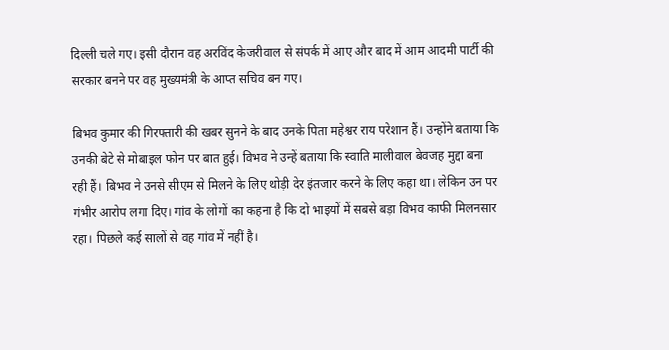दिल्ली चले गए। इसी दौरान वह अरविंद केजरीवाल से संपर्क में आए और बाद में आम आदमी पार्टी की सरकार बनने पर वह मुख्यमंत्री के आप्त सचिव बन गए।

बिभव कुमार की गिरफ्तारी की खबर सुनने के बाद उनके पिता महेश्वर राय परेशान हैं। उन्होंने बताया कि उनकी बेटे से मोबाइल फोन पर बात हुई। विभव ने उन्हें बताया कि स्वाति मालीवाल बेवजह मुद्दा बना रही हैं। बिभव ने उनसे सीएम से मिलने के लिए थोड़ी देर इंतजार करने के लिए कहा था। लेकिन उन पर गंभीर आरोप लगा दिए। गांव के लोगों का कहना है कि दो भाइयों में सबसे बड़ा विभव काफी मिलनसार रहा। पिछले कई सालों से वह गांव में नहीं है।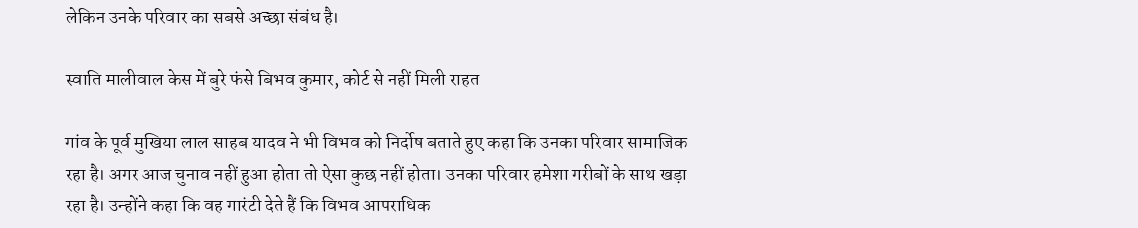लेकिन उनके परिवार का सबसे अच्छा संबंध है।

स्वाति मालीवाल केस में बुरे फंसे बिभव कुमार, कोर्ट से नहीं मिली राहत

गांव के पूर्व मुखिया लाल साहब यादव ने भी विभव को निर्दोष बताते हुए कहा कि उनका परिवार सामाजिक रहा है। अगर आज चुनाव नहीं हुआ होता तो ऐसा कुछ नहीं होता। उनका परिवार हमेशा गरीबों के साथ खड़ा रहा है। उन्होंने कहा कि वह गारंटी देते हैं कि विभव आपराधिक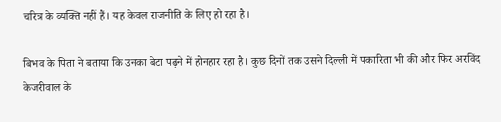चरित्र के व्यक्ति नहीं हैं। यह केवल राजनीति के लिए हो रहा है।

बिभव के पिता ने बताया कि उनका बेटा पढ़ने में होनहार रहा है। कुछ दिनों तक उसने दिल्ली में पकारिता भी की और फिर अरविंद केजरीवाल के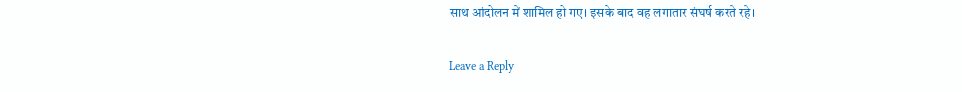साथ आंदोलन में शामिल हो गए। इसके बाद वह लगातार संघर्ष करते रहे।

Leave a Reply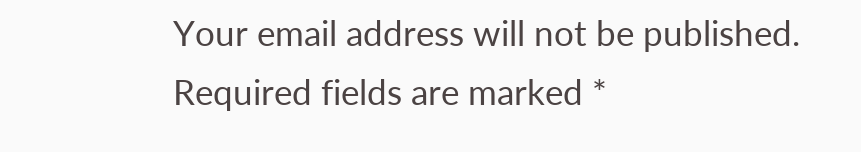Your email address will not be published. Required fields are marked *